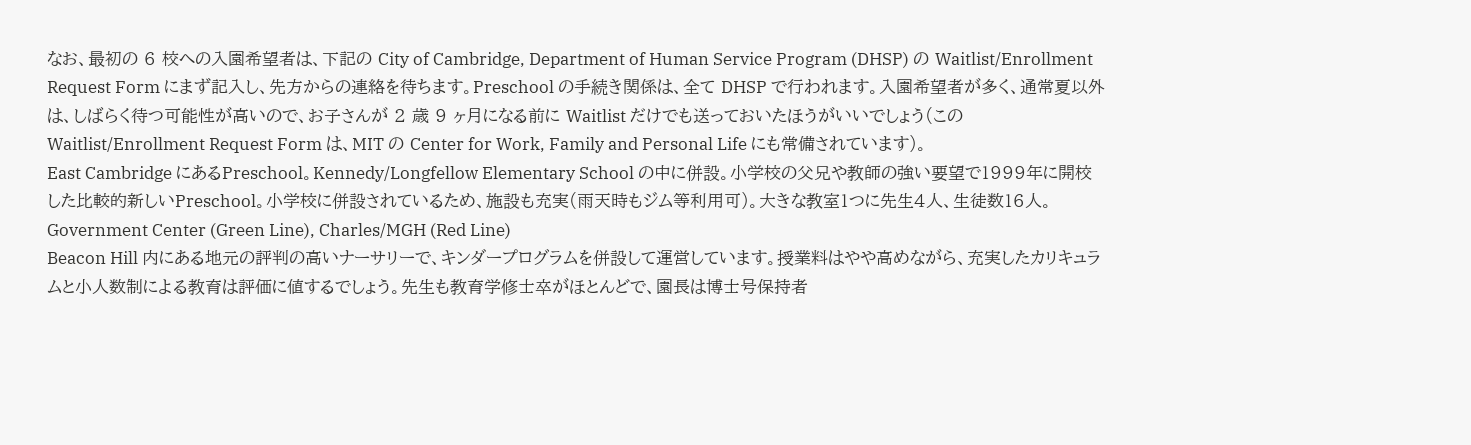なお、最初の 6 校への入園希望者は、下記の City of Cambridge, Department of Human Service Program (DHSP) の Waitlist/Enrollment Request Form にまず記入し、先方からの連絡を待ちます。Preschool の手続き関係は、全て DHSP で行われます。入園希望者が多く、通常夏以外は、しばらく待つ可能性が高いので、お子さんが 2 歳 9 ヶ月になる前に Waitlist だけでも送っておいたほうがいいでしょう(この Waitlist/Enrollment Request Form は、MIT の Center for Work, Family and Personal Life にも常備されています)。
East Cambridge にあるPreschool。Kennedy/Longfellow Elementary School の中に併設。小学校の父兄や教師の強い要望で1999年に開校した比較的新しいPreschool。小学校に併設されているため、施設も充実(雨天時もジム等利用可)。大きな教室1つに先生4人、生徒数16人。
Government Center (Green Line), Charles/MGH (Red Line)
Beacon Hill 内にある地元の評判の高いナーサリーで、キンダープログラムを併設して運営しています。授業料はやや高めながら、充実したカリキュラムと小人数制による教育は評価に値するでしょう。先生も教育学修士卒がほとんどで、園長は博士号保持者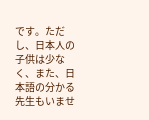です。ただし、日本人の子供は少なく、また、日本語の分かる先生もいませ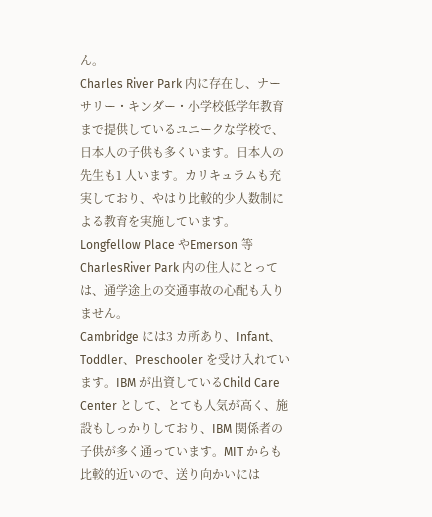ん。
Charles River Park 内に存在し、ナーサリー・キンダー・小学校低学年教育まで提供しているユニークな学校で、日本人の子供も多くいます。日本人の先生も1 人います。カリキュラムも充実しており、やはり比較的少人数制による教育を実施しています。Longfellow Place やEmerson 等CharlesRiver Park 内の住人にとっては、通学途上の交通事故の心配も入りません。
Cambridge には3 カ所あり、Infant、Toddler、Preschooler を受け入れています。IBM が出資しているChild Care Center として、とても人気が高く、施設もしっかりしており、IBM 関係者の子供が多く通っています。MIT からも比較的近いので、送り向かいには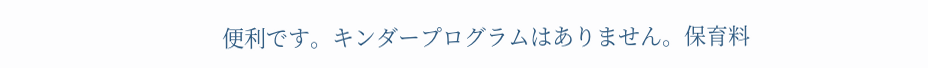便利です。キンダープログラムはありません。保育料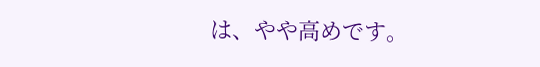は、やや高めです。